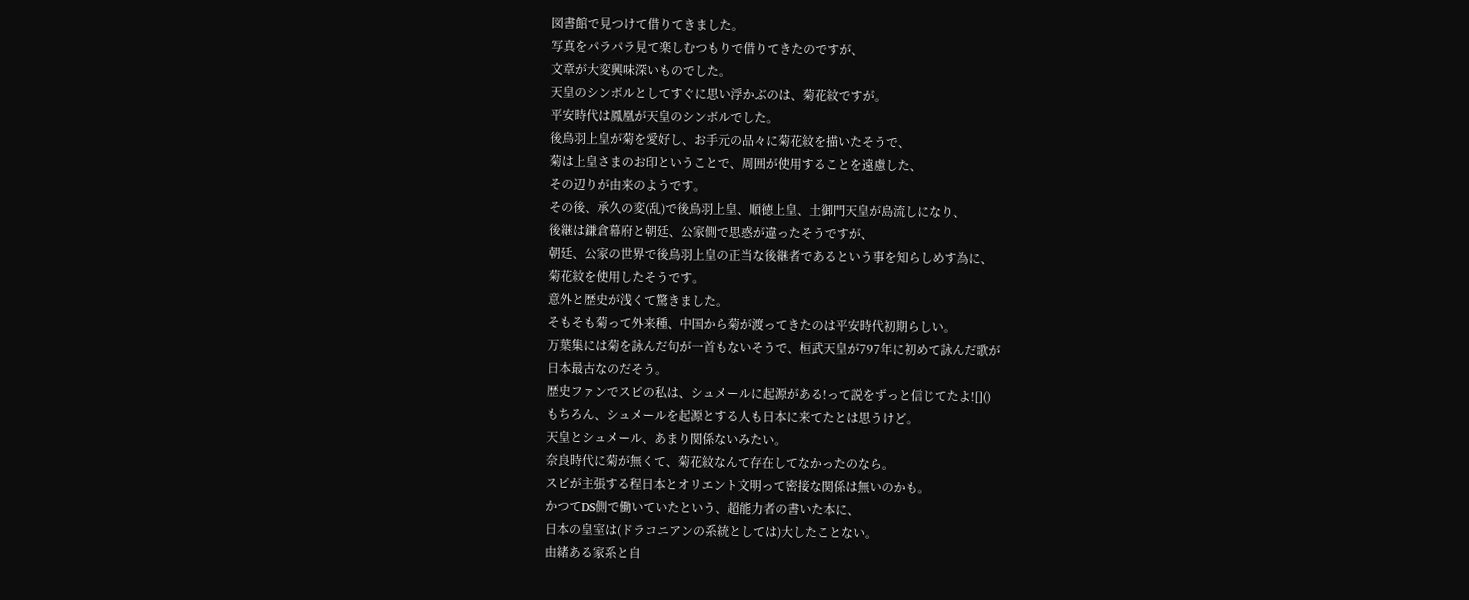図書館で見つけて借りてきました。
写真をパラパラ見て楽しむつもりで借りてきたのですが、
文章が大変興味深いものでした。
天皇のシンボルとしてすぐに思い浮かぶのは、菊花紋ですが。
平安時代は鳳凰が天皇のシンボルでした。
後鳥羽上皇が菊を愛好し、お手元の品々に菊花紋を描いたそうで、
菊は上皇さまのお印ということで、周囲が使用することを遠慮した、
その辺りが由来のようです。
その後、承久の変(乱)で後鳥羽上皇、順徳上皇、土御門天皇が島流しになり、
後継は鎌倉幕府と朝廷、公家側で思惑が違ったそうですが、
朝廷、公家の世界で後鳥羽上皇の正当な後継者であるという事を知らしめす為に、
菊花紋を使用したそうです。
意外と歴史が浅くて驚きました。
そもそも菊って外来種、中国から菊が渡ってきたのは平安時代初期らしい。
万葉集には菊を詠んだ句が一首もないそうで、桓武天皇が797年に初めて詠んだ歌が
日本最古なのだそう。
歴史ファンでスピの私は、シュメールに起源がある!って説をずっと信じてたよ![]()
もちろん、シュメールを起源とする人も日本に来てたとは思うけど。
天皇とシュメール、あまり関係ないみたい。
奈良時代に菊が無くて、菊花紋なんて存在してなかったのなら。
スピが主張する程日本とオリエント文明って密接な関係は無いのかも。
かつてDS側で働いていたという、超能力者の書いた本に、
日本の皇室は(ドラコニアンの系統としては)大したことない。
由緒ある家系と自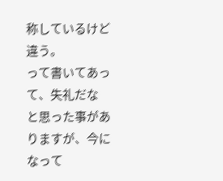称しているけど違う。
って書いてあって、失礼だな
と思った事がありますが、今になって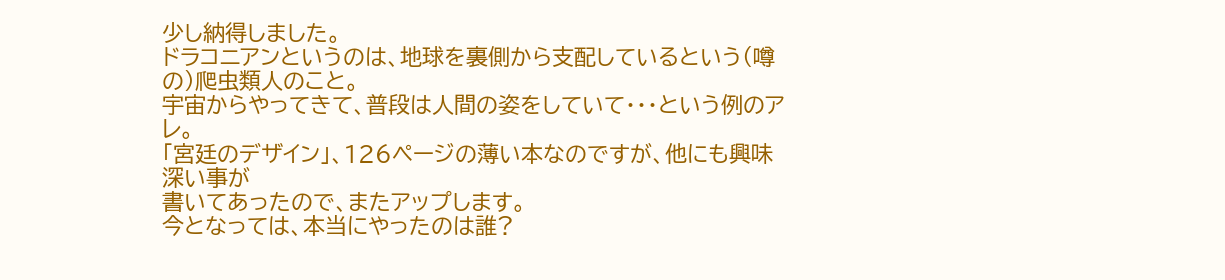少し納得しました。
ドラコニアンというのは、地球を裏側から支配しているという(噂の)爬虫類人のこと。
宇宙からやってきて、普段は人間の姿をしていて・・・という例のアレ。
「宮廷のデザイン」、126ページの薄い本なのですが、他にも興味深い事が
書いてあったので、またアップします。
今となっては、本当にやったのは誰?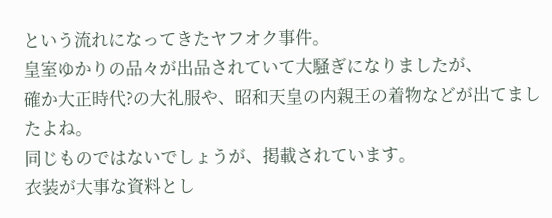という流れになってきたヤフオク事件。
皇室ゆかりの品々が出品されていて大騒ぎになりましたが、
確か大正時代?の大礼服や、昭和天皇の内親王の着物などが出てましたよね。
同じものではないでしょうが、掲載されています。
衣装が大事な資料とし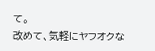て。
改めて、気軽にヤフオクな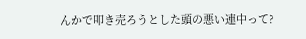んかで叩き売ろうとした頭の悪い連中って?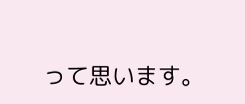って思います。